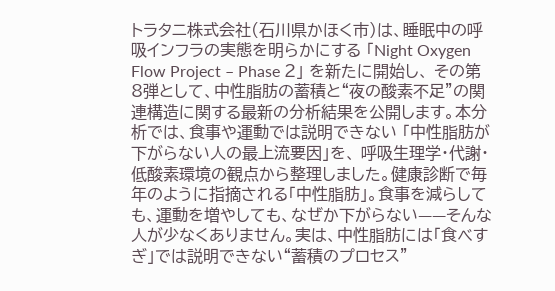トラタニ株式会社(石川県かほく市)は、睡眠中の呼吸インフラの実態を明らかにする 「Night Oxygen Flow Project – Phase 2」 を新たに開始し、 その第8弾として、中性脂肪の蓄積と“夜の酸素不足”の関連構造に関する最新の分析結果を公開します。本分析では、食事や運動では説明できない 「中性脂肪が下がらない人の最上流要因」を、 呼吸生理学・代謝・低酸素環境の観点から整理しました。健康診断で毎年のように指摘される「中性脂肪」。食事を減らしても、運動を増やしても、なぜか下がらない——そんな人が少なくありません。実は、中性脂肪には「食べすぎ」では説明できない“蓄積のプロセス”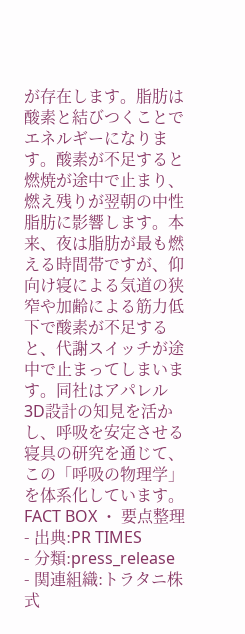が存在します。脂肪は酸素と結びつくことでエネルギーになります。酸素が不足すると燃焼が途中で止まり、燃え残りが翌朝の中性脂肪に影響します。本来、夜は脂肪が最も燃える時間帯ですが、仰向け寝による気道の狭窄や加齢による筋力低下で酸素が不足すると、代謝スイッチが途中で止まってしまいます。同社はアパレル3D設計の知見を活かし、呼吸を安定させる寝具の研究を通じて、この「呼吸の物理学」を体系化しています。
FACT BOX ・ 要点整理
- 出典:PR TIMES
- 分類:press_release
- 関連組織:トラタニ株式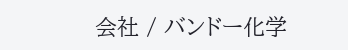会社 / バンドー化学